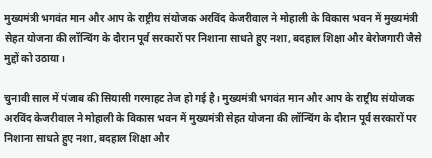मुख्यमंत्री भगवंत मान और आप के राष्ट्रीय संयोजक अरविंद केजरीवाल ने मोहाली के विकास भवन में मुख्यमंत्री सेहत योजना की लॉन्चिंग के दौरान पूर्व सरकारों पर निशाना साधते हुए नशा, बदहाल शिक्षा और बेरोजगारी जैसे मुद्दों को उठाया।

चुनावी साल में पंजाब की सियासी गरमाहट तेज हो गई है। मुख्यमंत्री भगवंत मान और आप के राष्ट्रीय संयोजक अरविंद केजरीवाल ने मोहाली के विकास भवन में मुख्यमंत्री सेहत योजना की लॉन्चिंग के दौरान पूर्व सरकारों पर निशाना साधते हुए नशा, बदहाल शिक्षा और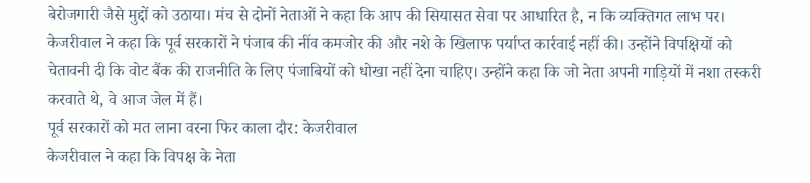बेरोजगारी जैसे मुद्दों को उठाया। मंच से दोनों नेताओं ने कहा कि आप की सियासत सेवा पर आधारित है, न कि व्यक्तिगत लाभ पर।
केजरीवाल ने कहा कि पूर्व सरकारों ने पंजाब की नींव कमजोर की और नशे के खिलाफ पर्याप्त कार्रवाई नहीं की। उन्होंने विपक्षियों को चेतावनी दी कि वोट बैंक की राजनीति के लिए पंजाबियों को धोखा नहीं देना चाहिए। उन्होंने कहा कि जो नेता अपनी गाड़ियों में नशा तस्करी करवाते थे, वे आज जेल में हैं।
पूर्व सरकारों को मत लाना वरना फिर काला दौर: केजरीवाल
केजरीवाल ने कहा कि विपक्ष के नेता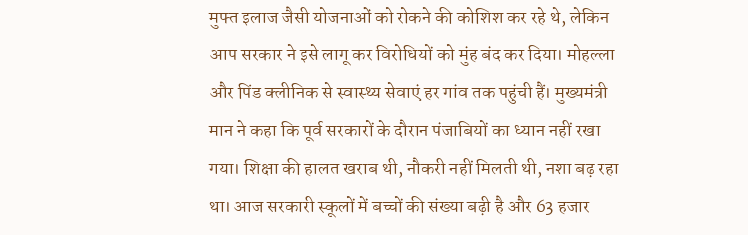मुफ्त इलाज जैसी योजनाओं को रोकने की कोशिश कर रहे थे, लेकिन आप सरकार ने इसे लागू कर विरोधियों को मुंह बंद कर दिया। मोहल्ला और पिंड क्लीनिक से स्वास्थ्य सेवाएं हर गांव तक पहुंची हैं। मुख्यमंत्री मान ने कहा कि पूर्व सरकारों के दौरान पंजाबियों का ध्यान नहीं रखा गया। शिक्षा की हालत खराब थी, नौकरी नहीं मिलती थी, नशा बढ़ रहा था। आज सरकारी स्कूलों में बच्चों की संख्या बढ़ी है और 63 हजार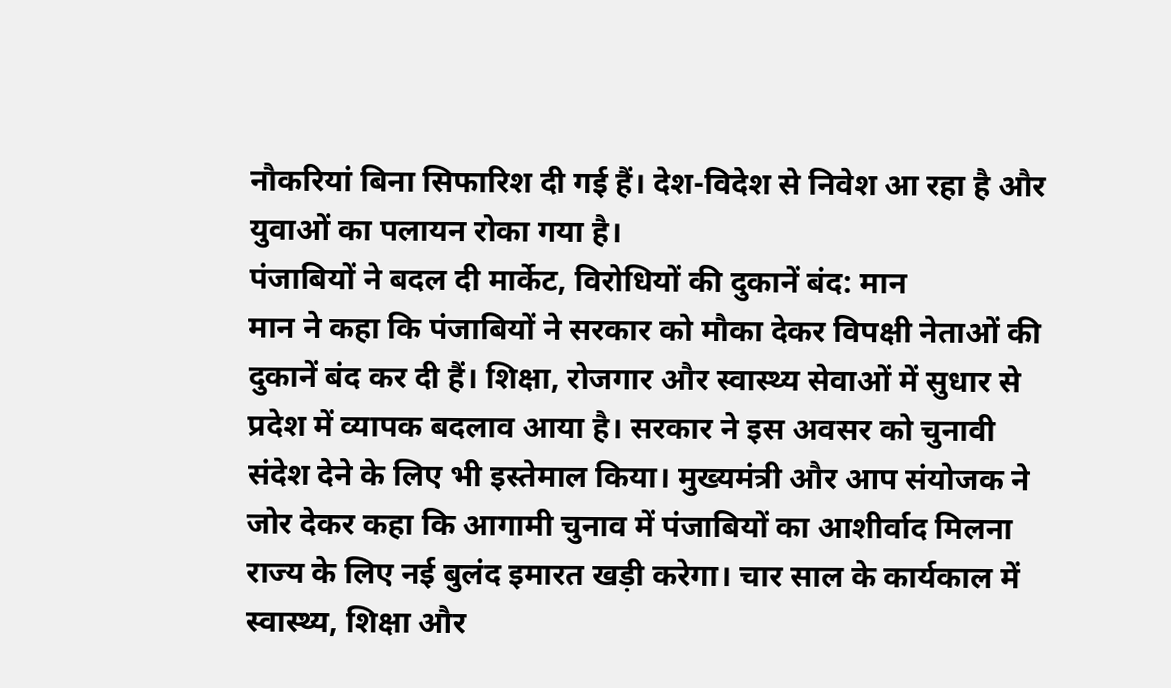नौकरियां बिना सिफारिश दी गई हैं। देश-विदेश से निवेश आ रहा है और युवाओं का पलायन रोका गया है।
पंजाबियों ने बदल दी मार्केट, विरोधियों की दुकानें बंद: मान
मान ने कहा कि पंजाबियों ने सरकार को मौका देकर विपक्षी नेताओं की दुकानें बंद कर दी हैं। शिक्षा, रोजगार और स्वास्थ्य सेवाओं में सुधार से प्रदेश में व्यापक बदलाव आया है। सरकार ने इस अवसर को चुनावी संदेश देने के लिए भी इस्तेमाल किया। मुख्यमंत्री और आप संयोजक ने जोर देकर कहा कि आगामी चुनाव में पंजाबियों का आशीर्वाद मिलना राज्य के लिए नई बुलंद इमारत खड़ी करेगा। चार साल के कार्यकाल में स्वास्थ्य, शिक्षा और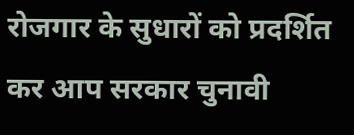रोजगार के सुधारों को प्रदर्शित कर आप सरकार चुनावी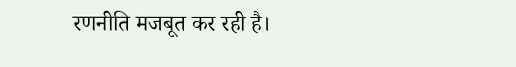रणनीति मजबूत कर रही है।